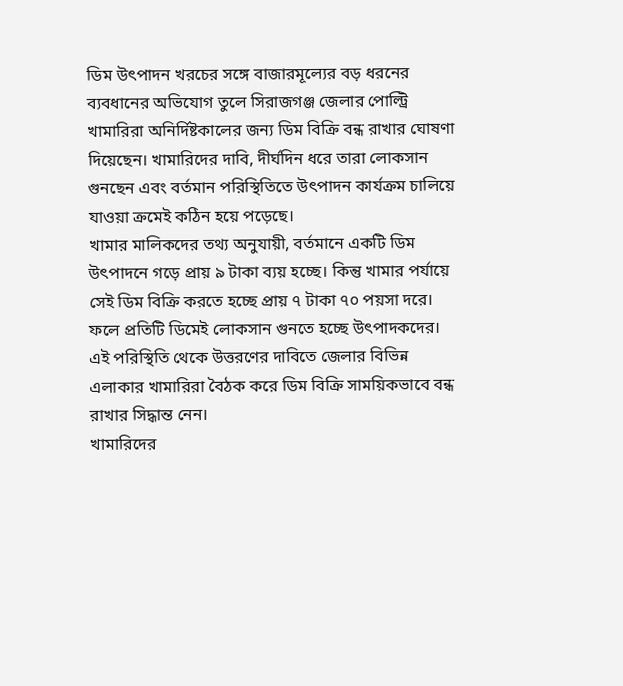ডিম উৎপাদন খরচের সঙ্গে বাজারমূল্যের বড় ধরনের ব্যবধানের অভিযোগ তুলে সিরাজগঞ্জ জেলার পোল্ট্রি খামারিরা অনির্দিষ্টকালের জন্য ডিম বিক্রি বন্ধ রাখার ঘোষণা দিয়েছেন। খামারিদের দাবি, দীর্ঘদিন ধরে তারা লোকসান গুনছেন এবং বর্তমান পরিস্থিতিতে উৎপাদন কার্যক্রম চালিয়ে যাওয়া ক্রমেই কঠিন হয়ে পড়েছে।
খামার মালিকদের তথ্য অনুযায়ী, বর্তমানে একটি ডিম উৎপাদনে গড়ে প্রায় ৯ টাকা ব্যয় হচ্ছে। কিন্তু খামার পর্যায়ে সেই ডিম বিক্রি করতে হচ্ছে প্রায় ৭ টাকা ৭০ পয়সা দরে। ফলে প্রতিটি ডিমেই লোকসান গুনতে হচ্ছে উৎপাদকদের। এই পরিস্থিতি থেকে উত্তরণের দাবিতে জেলার বিভিন্ন এলাকার খামারিরা বৈঠক করে ডিম বিক্রি সাময়িকভাবে বন্ধ রাখার সিদ্ধান্ত নেন।
খামারিদের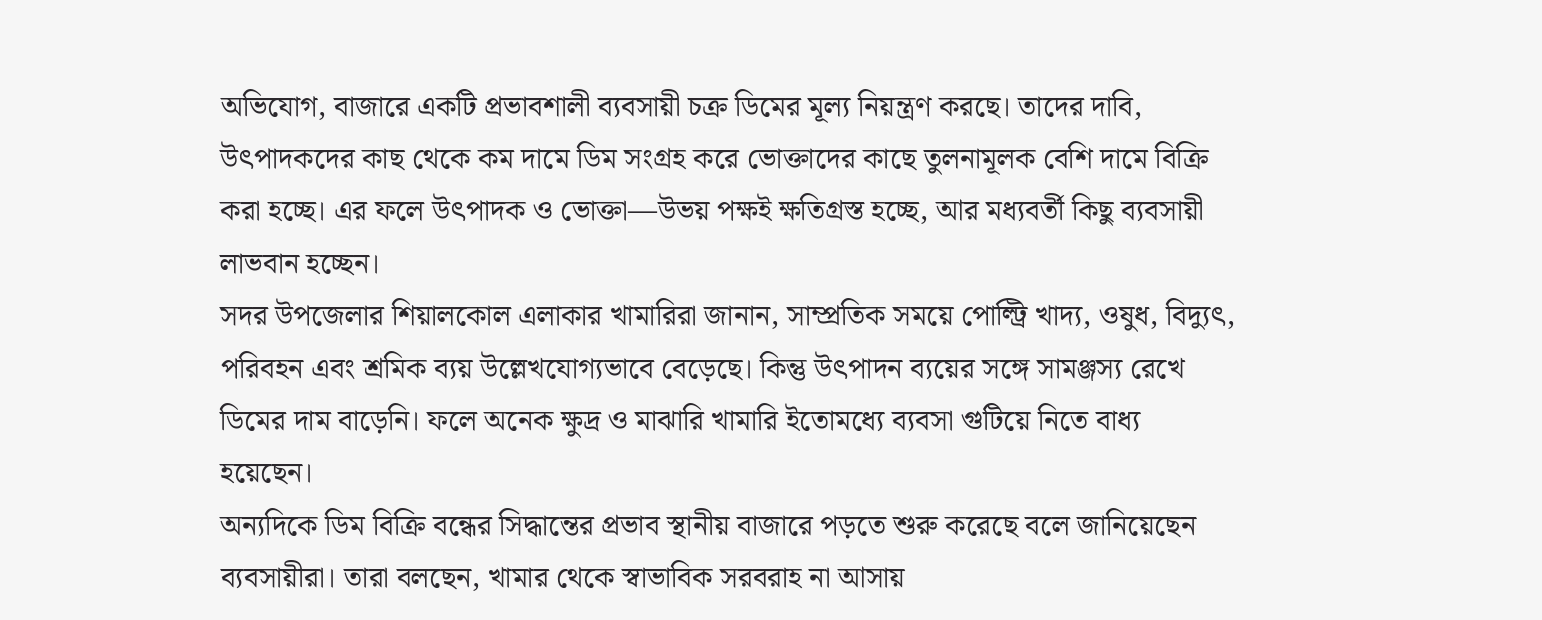অভিযোগ, বাজারে একটি প্রভাবশালী ব্যবসায়ী চক্র ডিমের মূল্য নিয়ন্ত্রণ করছে। তাদের দাবি, উৎপাদকদের কাছ থেকে কম দামে ডিম সংগ্রহ করে ভোক্তাদের কাছে তুলনামূলক বেশি দামে বিক্রি করা হচ্ছে। এর ফলে উৎপাদক ও ভোক্তা—উভয় পক্ষই ক্ষতিগ্রস্ত হচ্ছে, আর মধ্যবর্তী কিছু ব্যবসায়ী লাভবান হচ্ছেন।
সদর উপজেলার শিয়ালকোল এলাকার খামারিরা জানান, সাম্প্রতিক সময়ে পোল্ট্রি খাদ্য, ওষুধ, বিদ্যুৎ, পরিবহন এবং শ্রমিক ব্যয় উল্লেখযোগ্যভাবে বেড়েছে। কিন্তু উৎপাদন ব্যয়ের সঙ্গে সামঞ্জস্য রেখে ডিমের দাম বাড়েনি। ফলে অনেক ক্ষুদ্র ও মাঝারি খামারি ইতোমধ্যে ব্যবসা গুটিয়ে নিতে বাধ্য হয়েছেন।
অন্যদিকে ডিম বিক্রি বন্ধের সিদ্ধান্তের প্রভাব স্থানীয় বাজারে পড়তে শুরু করেছে বলে জানিয়েছেন ব্যবসায়ীরা। তারা বলছেন, খামার থেকে স্বাভাবিক সরবরাহ না আসায়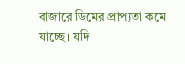বাজারে ডিমের প্রাপ্যতা কমে যাচ্ছে। যদি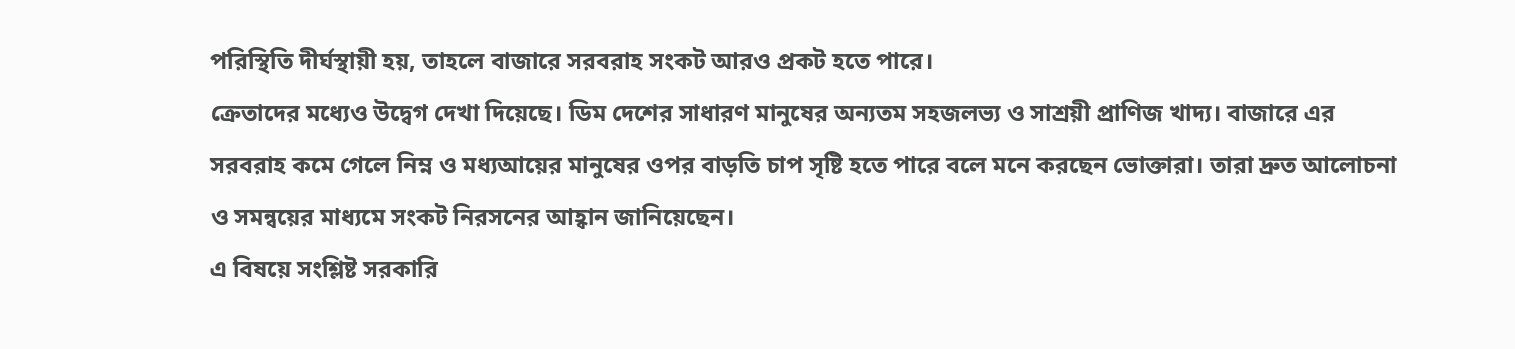পরিস্থিতি দীর্ঘস্থায়ী হয়, তাহলে বাজারে সরবরাহ সংকট আরও প্রকট হতে পারে।
ক্রেতাদের মধ্যেও উদ্বেগ দেখা দিয়েছে। ডিম দেশের সাধারণ মানুষের অন্যতম সহজলভ্য ও সাশ্রয়ী প্রাণিজ খাদ্য। বাজারে এর সরবরাহ কমে গেলে নিম্ন ও মধ্যআয়ের মানুষের ওপর বাড়তি চাপ সৃষ্টি হতে পারে বলে মনে করছেন ভোক্তারা। তারা দ্রুত আলোচনা ও সমন্বয়ের মাধ্যমে সংকট নিরসনের আহ্বান জানিয়েছেন।
এ বিষয়ে সংশ্লিষ্ট সরকারি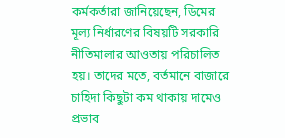কর্মকর্তারা জানিয়েছেন, ডিমের মূল্য নির্ধারণের বিষয়টি সরকারি নীতিমালার আওতায় পরিচালিত হয়। তাদের মতে, বর্তমানে বাজারে চাহিদা কিছুটা কম থাকায় দামেও প্রভাব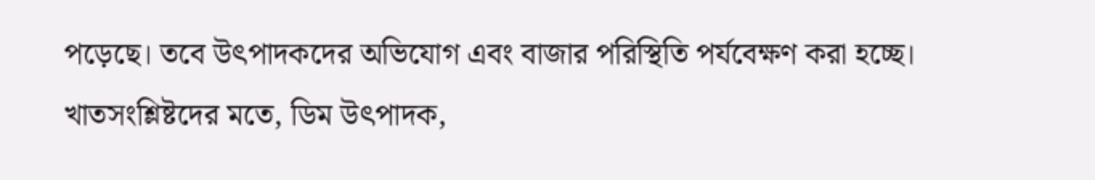পড়েছে। তবে উৎপাদকদের অভিযোগ এবং বাজার পরিস্থিতি পর্যবেক্ষণ করা হচ্ছে।
খাতসংশ্লিষ্টদের মতে, ডিম উৎপাদক,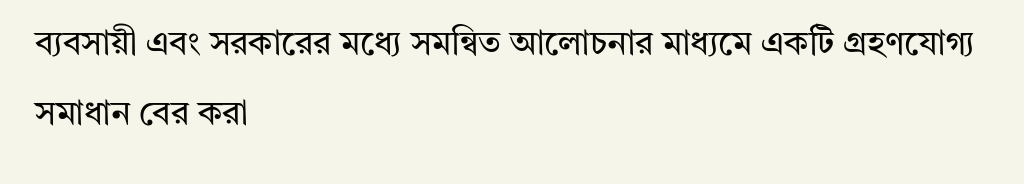ব্যবসায়ী এবং সরকারের মধ্যে সমন্বিত আলোচনার মাধ্যমে একটি গ্রহণযোগ্য সমাধান বের করা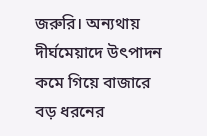জরুরি। অন্যথায় দীর্ঘমেয়াদে উৎপাদন কমে গিয়ে বাজারে বড় ধরনের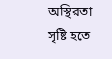অস্থিরতা সৃষ্টি হতে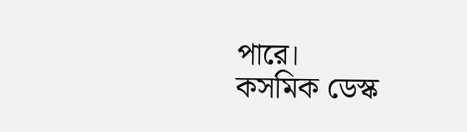পারে।
কসমিক ডেস্ক